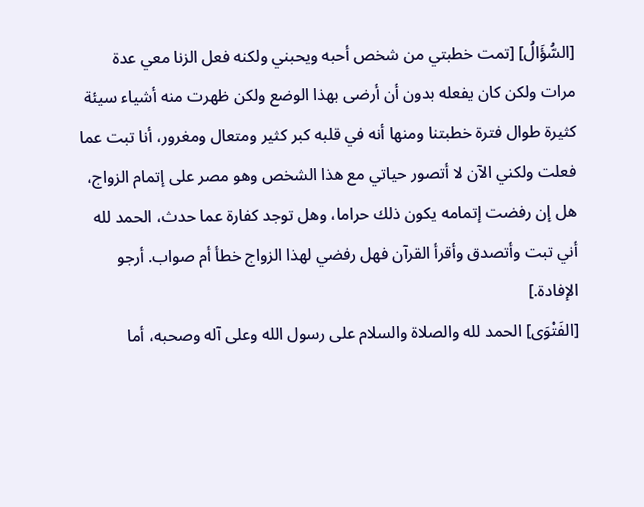[السُّؤَالُ] [تمت خطبتي من شخص أحبه ويحبني ولكنه فعل الزنا معي عدة مرات ولكن كان يفعله بدون أن أرضى بهذا الوضع ولكن ظهرت منه أشياء سيئة كثيرة طوال فترة خطبتنا ومنها أنه في قلبه كبر كثير ومتعال ومغرور، أنا تبت عما فعلت ولكني الآن لا أتصور حياتي مع هذا الشخص وهو مصر على إتمام الزواج، هل إن رفضت إتمامه يكون ذلك حراما، وهل توجد كفارة عما حدث، الحمد لله أني تبت وأتصدق وأقرأ القرآن فهل رفضي لهذا الزواج خطأ أم صواب. أرجو الإفادة.]
[الفَتْوَى] الحمد لله والصلاة والسلام على رسول الله وعلى آله وصحبه، أما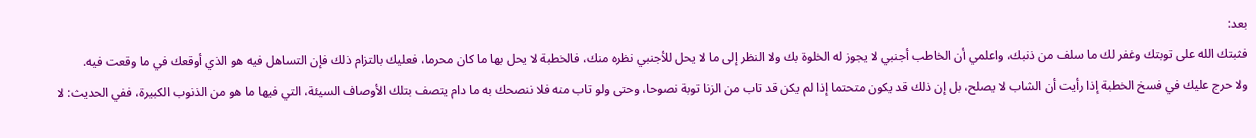بعد:
فثبتك الله على توبتك وغفر لك ما سلف من ذنبك، واعلمي أن الخاطب أجنبي لا يجوز له الخلوة بك ولا النظر إلى ما لا يحل للأجنبي نظره منك، فالخطبة لا يحل بها ما كان محرما، فعليك بالتزام ذلك فإن التساهل فيه هو الذي أوقعك في ما وقعت فيه.
ولا حرج عليك في فسخ الخطبة إذا رأيت أن الشاب لا يصلح، بل إن ذلك قد يكون متحتما إذا لم يكن قد تاب من الزنا توبة نصوحا، وحتى ولو تاب منه فلا ننصحك به ما دام يتصف بتلك الأوصاف السيئة، التي فيها ما هو من الذنوب الكبيرة، ففي الحديث: لا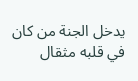يدخل الجنة من كان في قلبه مثقال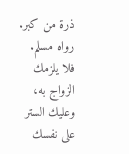ذرة من كبر. رواه مسلم.
فلا يلزمك الزواج به، وعليك الستر على نفسك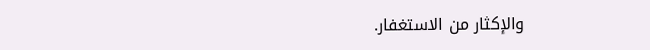والإكثار من الاستغفار.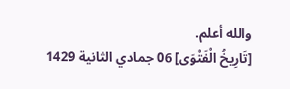والله أعلم.
[تَارِيخُ الْفَتْوَى] 06 جمادي الثانية 1429